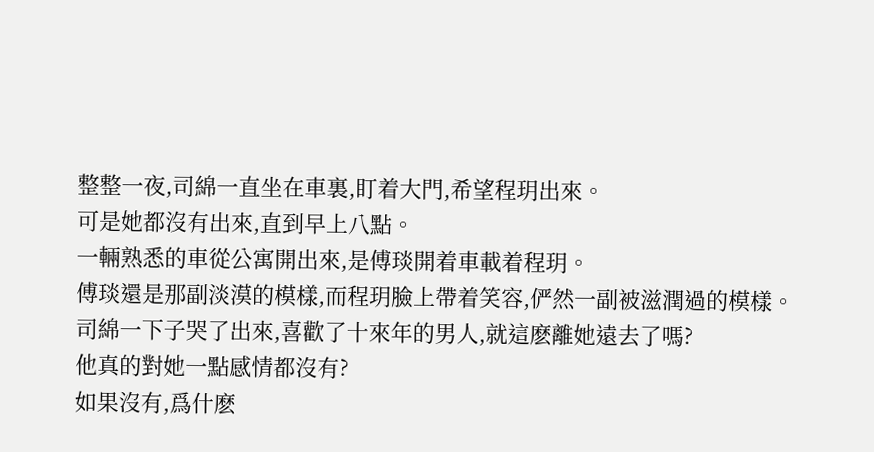整整一夜,司綿一直坐在車裏,盯着大門,希望程玥出來。
可是她都沒有出來,直到早上八點。
一輛熟悉的車從公寓開出來,是傅琰開着車載着程玥。
傅琰還是那副淡漠的模樣,而程玥臉上帶着笑容,俨然一副被滋潤過的模樣。
司綿一下子哭了出來,喜歡了十來年的男人,就這麽離她遠去了嗎?
他真的對她一點感情都沒有?
如果沒有,爲什麽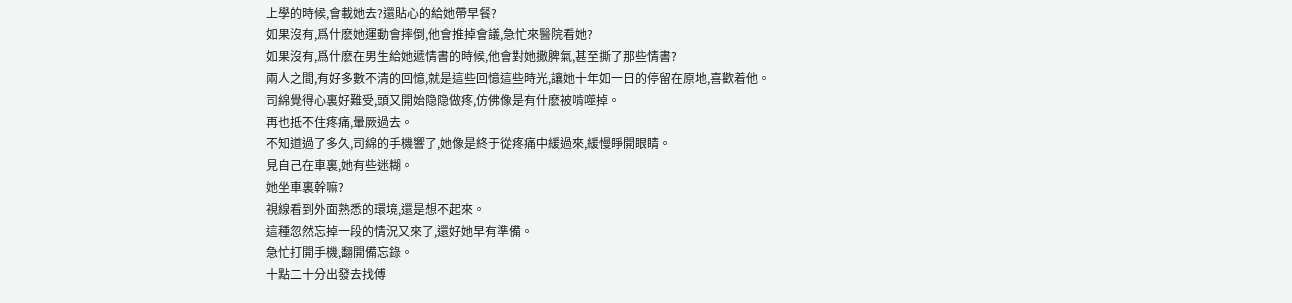上學的時候,會載她去?還貼心的給她帶早餐?
如果沒有,爲什麽她運動會摔倒,他會推掉會議,急忙來醫院看她?
如果沒有,爲什麽在男生給她遞情書的時候,他會對她撒脾氣,甚至撕了那些情書?
兩人之間,有好多數不清的回憶,就是這些回憶這些時光,讓她十年如一日的停留在原地,喜歡着他。
司綿覺得心裏好難受,頭又開始隐隐做疼,仿佛像是有什麽被啃噬掉。
再也抵不住疼痛,暈厥過去。
不知道過了多久,司綿的手機響了,她像是終于從疼痛中緩過來,緩慢睜開眼睛。
見自己在車裏,她有些迷糊。
她坐車裏幹嘛?
視線看到外面熟悉的環境,還是想不起來。
這種忽然忘掉一段的情況又來了,還好她早有準備。
急忙打開手機,翻開備忘錄。
十點二十分出發去找傅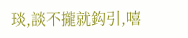琰,談不攏就鈎引,嘻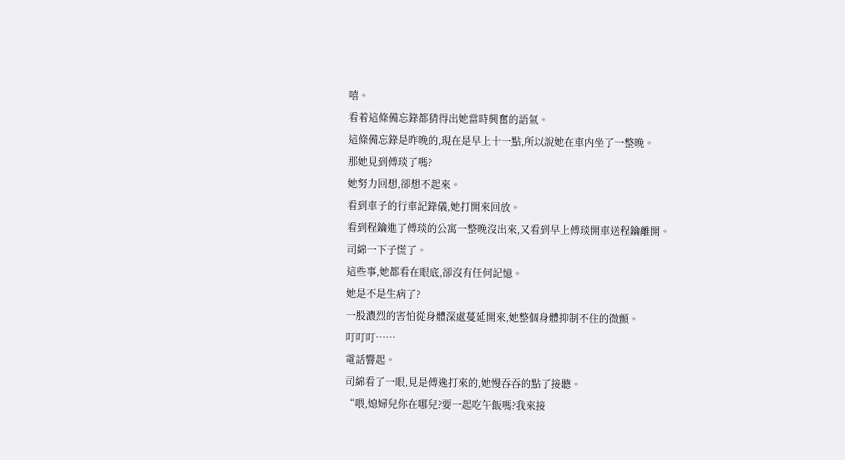嘻。
看着這條備忘錄都猜得出她當時興奮的語氣。
這條備忘錄是昨晚的,現在是早上十一點,所以說她在車内坐了一整晚。
那她見到傅琰了嗎?
她努力回想,卻想不起來。
看到車子的行車記錄儀,她打開來回放。
看到程鑰進了傅琰的公寓一整晚沒出來,又看到早上傅琰開車送程鑰離開。
司綿一下子慌了。
這些事,她都看在眼底,卻沒有任何記憶。
她是不是生病了?
一股濃烈的害怕從身體深處蔓延開來,她整個身體抑制不住的微顫。
叮叮叮……
電話響起。
司綿看了一眼,見是傅逸打來的,她慢吞吞的點了接聽。
“喂,媳婦兒你在哪兒?要一起吃午飯嗎?我來接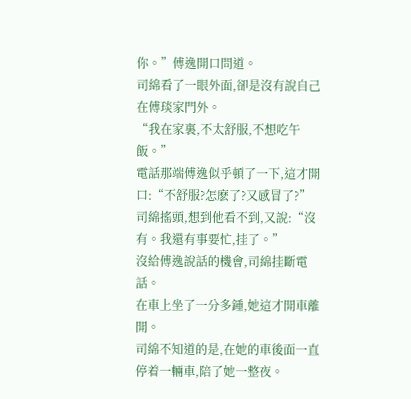你。”傅逸開口問道。
司綿看了一眼外面,卻是沒有說自己在傅琰家門外。
“我在家裏,不太舒服,不想吃午飯。”
電話那端傅逸似乎頓了一下,這才開口:“不舒服?怎麽了?又感冒了?”
司綿搖頭,想到他看不到,又說:“沒有。我還有事要忙,挂了。”
沒給傅逸說話的機會,司綿挂斷電話。
在車上坐了一分多鍾,她這才開車離開。
司綿不知道的是,在她的車後面一直停着一輛車,陪了她一整夜。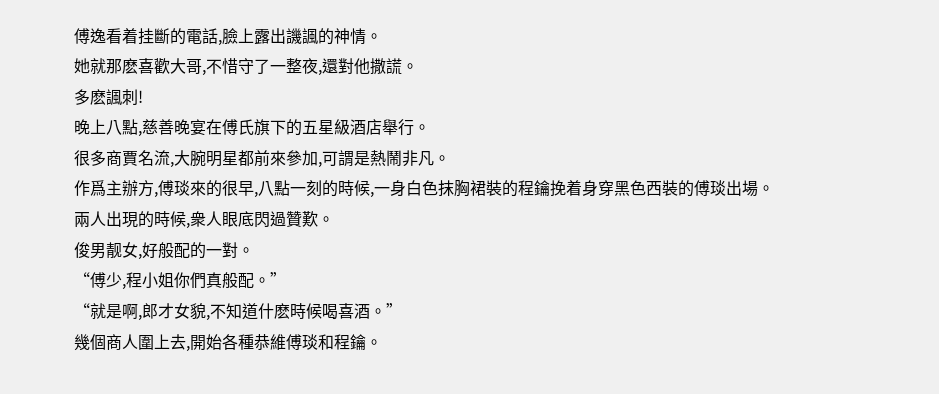傅逸看着挂斷的電話,臉上露出譏諷的神情。
她就那麽喜歡大哥,不惜守了一整夜,還對他撒謊。
多麽諷刺!
晚上八點,慈善晚宴在傅氏旗下的五星級酒店舉行。
很多商賈名流,大腕明星都前來參加,可謂是熱鬧非凡。
作爲主辦方,傅琰來的很早,八點一刻的時候,一身白色抹胸裙裝的程鑰挽着身穿黑色西裝的傅琰出場。
兩人出現的時候,衆人眼底閃過贊歎。
俊男靓女,好般配的一對。
“傅少,程小姐你們真般配。”
“就是啊,郎才女貌,不知道什麽時候喝喜酒。”
幾個商人圍上去,開始各種恭維傅琰和程鑰。